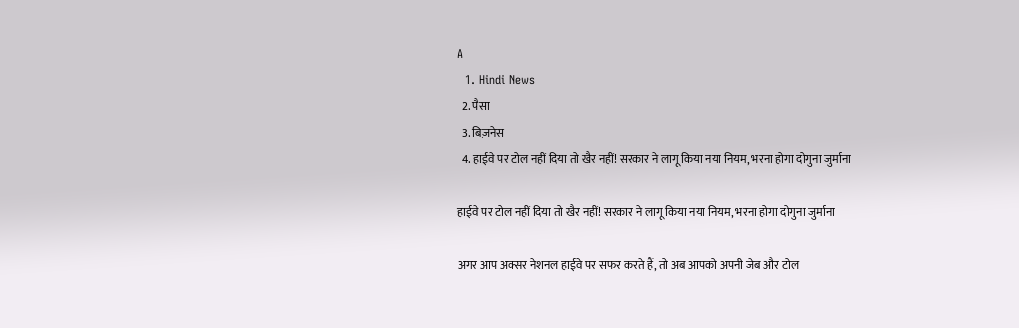A
  1. Hindi News
  2. पैसा
  3. बिज़नेस
  4. हाईवे पर टोल नहीं दिया तो खैर नहीं! सरकार ने लागू किया नया नियम, भरना होगा दोगुना जुर्माना

हाईवे पर टोल नहीं दिया तो खैर नहीं! सरकार ने लागू किया नया नियम, भरना होगा दोगुना जुर्माना

अगर आप अक्सर नेशनल हाईवे पर सफर करते हैं, तो अब आपको अपनी जेब और टोल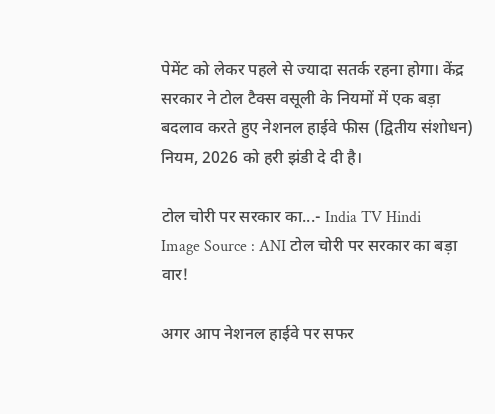पेमेंट को लेकर पहले से ज्यादा सतर्क रहना होगा। केंद्र सरकार ने टोल टैक्स वसूली के नियमों में एक बड़ा बदलाव करते हुए नेशनल हाईवे फीस (द्वितीय संशोधन) नियम, 2026 को हरी झंडी दे दी है।

टोल चोरी पर सरकार का...- India TV Hindi
Image Source : ANI टोल चोरी पर सरकार का बड़ा वार!

अगर आप नेशनल हाईवे पर सफर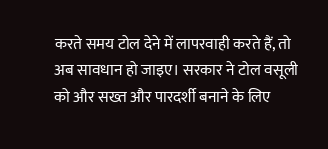करते समय टोल देने में लापरवाही करते हैं, तो अब सावधान हो जाइए। सरकार ने टोल वसूली को और सख्त और पारदर्शी बनाने के लिए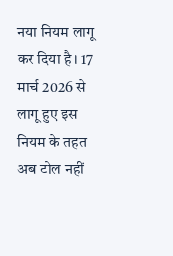नया नियम लागू कर दिया है। 17 मार्च 2026 से लागू हुए इस नियम के तहत अब टोल नहीं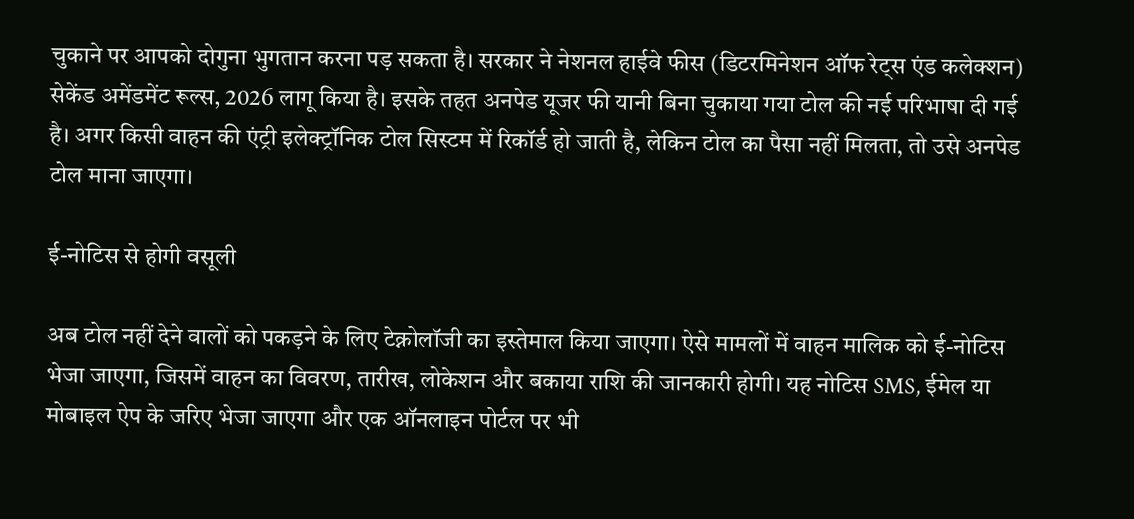चुकाने पर आपको दोगुना भुगतान करना पड़ सकता है। सरकार ने नेशनल हाईवे फीस (डिटरमिनेशन ऑफ रेट्स एंड कलेक्शन) सेकेंड अमेंडमेंट रूल्स, 2026 लागू किया है। इसके तहत अनपेड यूजर फी यानी बिना चुकाया गया टोल की नई परिभाषा दी गई है। अगर किसी वाहन की एंट्री इलेक्ट्रॉनिक टोल सिस्टम में रिकॉर्ड हो जाती है, लेकिन टोल का पैसा नहीं मिलता, तो उसे अनपेड टोल माना जाएगा।

ई-नोटिस से होगी वसूली

अब टोल नहीं देने वालों को पकड़ने के लिए टेक्नोलॉजी का इस्तेमाल किया जाएगा। ऐसे मामलों में वाहन मालिक को ई-नोटिस भेजा जाएगा, जिसमें वाहन का विवरण, तारीख, लोकेशन और बकाया राशि की जानकारी होगी। यह नोटिस SMS, ईमेल या मोबाइल ऐप के जरिए भेजा जाएगा और एक ऑनलाइन पोर्टल पर भी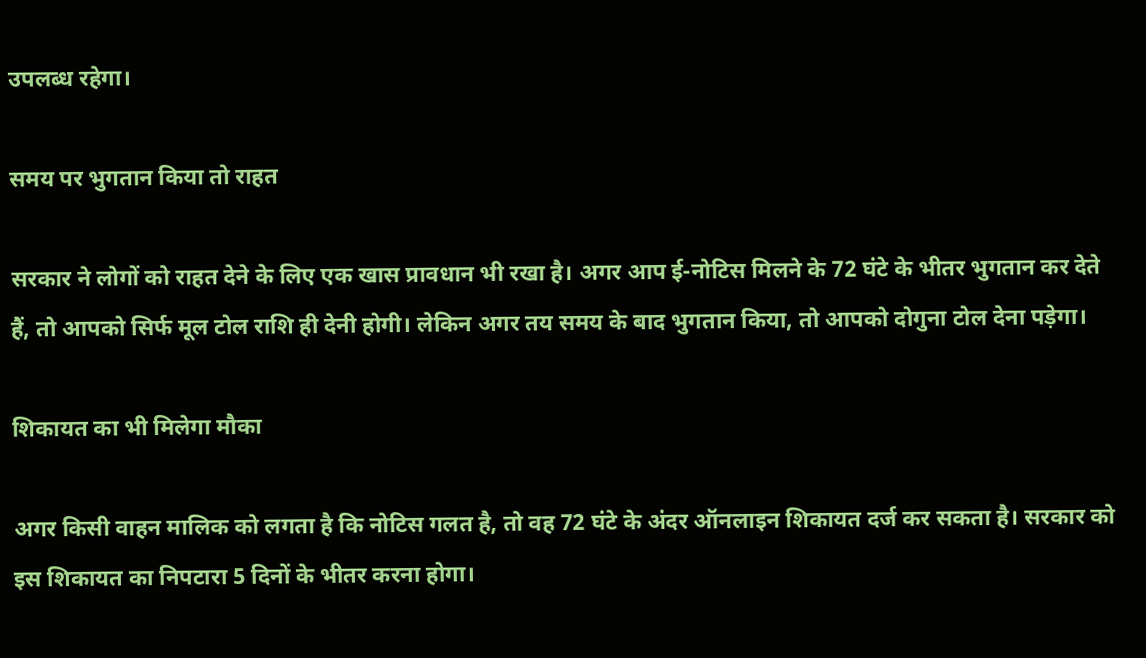उपलब्ध रहेगा।

समय पर भुगतान किया तो राहत

सरकार ने लोगों को राहत देने के लिए एक खास प्रावधान भी रखा है। अगर आप ई-नोटिस मिलने के 72 घंटे के भीतर भुगतान कर देते हैं, तो आपको सिर्फ मूल टोल राशि ही देनी होगी। लेकिन अगर तय समय के बाद भुगतान किया, तो आपको दोगुना टोल देना पड़ेगा।

शिकायत का भी मिलेगा मौका

अगर किसी वाहन मालिक को लगता है कि नोटिस गलत है, तो वह 72 घंटे के अंदर ऑनलाइन शिकायत दर्ज कर सकता है। सरकार को इस शिकायत का निपटारा 5 दिनों के भीतर करना होगा।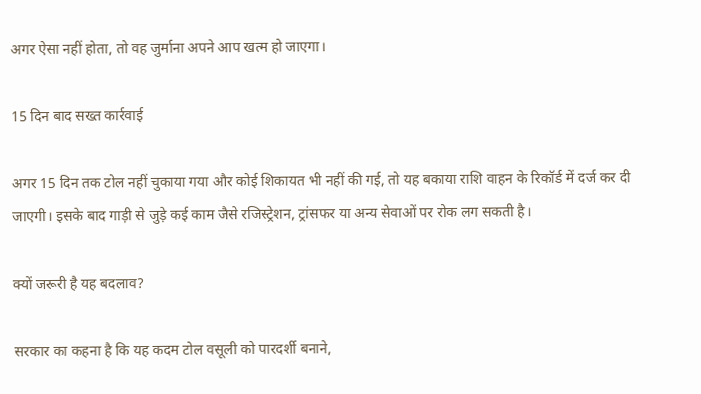अगर ऐसा नहीं होता, तो वह जुर्माना अपने आप खत्म हो जाएगा।

15 दिन बाद सख्त कार्रवाई

अगर 15 दिन तक टोल नहीं चुकाया गया और कोई शिकायत भी नहीं की गई, तो यह बकाया राशि वाहन के रिकॉर्ड में दर्ज कर दी जाएगी। इसके बाद गाड़ी से जुड़े कई काम जैसे रजिस्ट्रेशन, ट्रांसफर या अन्य सेवाओं पर रोक लग सकती है।

क्यों जरूरी है यह बदलाव?

सरकार का कहना है कि यह कदम टोल वसूली को पारदर्शी बनाने,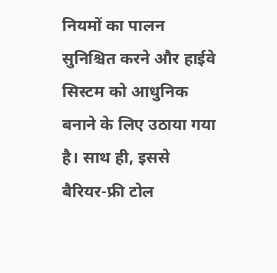नियमों का पालन सुनिश्चित करने और हाईवे सिस्टम को आधुनिक बनाने के लिए उठाया गया है। साथ ही, इससे बैरियर-फ्री टोल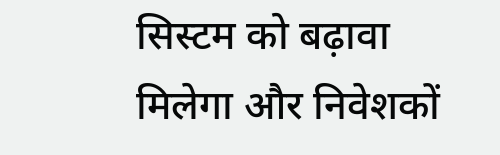सिस्टम को बढ़ावा मिलेगा और निवेशकों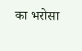का भरोसा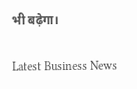भी बढ़ेगा।

Latest Business News